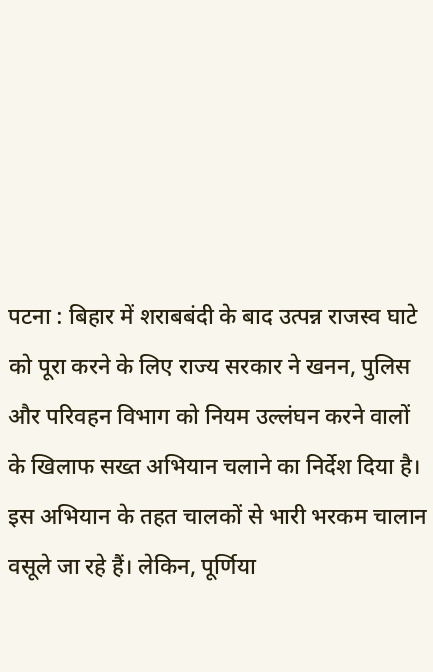पटना : बिहार में शराबबंदी के बाद उत्पन्न राजस्व घाटे को पूरा करने के लिए राज्य सरकार ने खनन, पुलिस और परिवहन विभाग को नियम उल्लंघन करने वालों के खिलाफ सख्त अभियान चलाने का निर्देश दिया है। इस अभियान के तहत चालकों से भारी भरकम चालान वसूले जा रहे हैं। लेकिन, पूर्णिया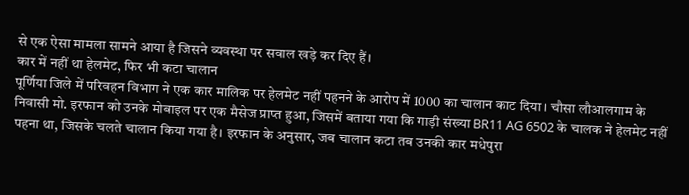से एक ऐसा मामला सामने आया है जिसने व्यवस्था पर सवाल खड़े कर दिए हैं।
कार में नहीं था हेलमेट, फिर भी कटा चालान
पूर्णिया जिले में परिवहन विभाग ने एक कार मालिक पर हेलमेट नहीं पहनने के आरोप में 1000 का चालान काट दिया। चौसा लौआलगाम के निवासी मो. इरफान को उनके मोबाइल पर एक मैसेज प्राप्त हुआ, जिसमें बताया गया कि गाड़ी संख्या BR11 AG 6502 के चालक ने हेलमेट नहीं पहना था, जिसके चलते चालान किया गया है। इरफान के अनुसार, जब चालान कटा तब उनकी कार मधेपुरा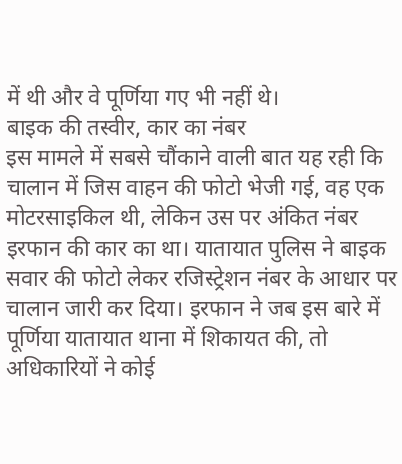में थी और वे पूर्णिया गए भी नहीं थे।
बाइक की तस्वीर, कार का नंबर
इस मामले में सबसे चौंकाने वाली बात यह रही कि चालान में जिस वाहन की फोटो भेजी गई, वह एक मोटरसाइकिल थी, लेकिन उस पर अंकित नंबर इरफान की कार का था। यातायात पुलिस ने बाइक सवार की फोटो लेकर रजिस्ट्रेशन नंबर के आधार पर चालान जारी कर दिया। इरफान ने जब इस बारे में पूर्णिया यातायात थाना में शिकायत की, तो अधिकारियों ने कोई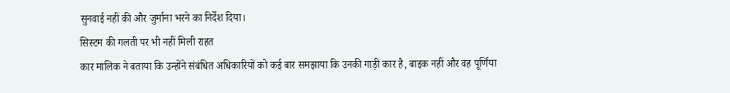सुनवाई नहीं की और जुर्माना भरने का निर्देश दिया।
सिस्टम की गलती पर भी नहीं मिली राहत
कार मालिक ने बताया कि उन्होंने संबंधित अधिकारियों को कई बार समझाया कि उनकी गाड़ी कार है, बाइक नहीं और वह पूर्णिया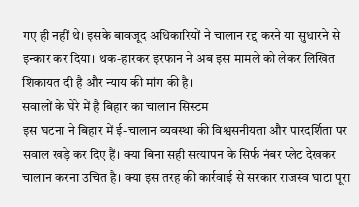गए ही नहीं थे। इसके बावजूद अधिकारियों ने चालान रद्द करने या सुधारने से इन्कार कर दिया। थक-हारकर इरफान ने अब इस मामले को लेकर लिखित शिकायत दी है और न्याय की मांग की है।
सवालों के घेरे में है बिहार का चालान सिस्टम
इस घटना ने बिहार में ई-चालान व्यवस्था की विश्वसनीयता और पारदर्शिता पर सवाल खड़े कर दिए हैं। क्या बिना सही सत्यापन के सिर्फ नंबर प्लेट देखकर चालान करना उचित है। क्या इस तरह की कार्रवाई से सरकार राजस्व घाटा पूरा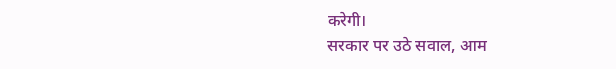करेगी।
सरकार पर उठे सवाल, आम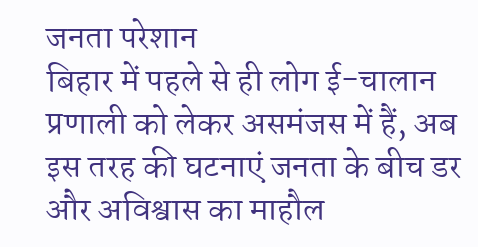जनता परेशान
बिहार में पहले से ही लोग ई-चालान प्रणाली को लेकर असमंजस में हैं, अब इस तरह की घटनाएं जनता के बीच डर और अविश्वास का माहौल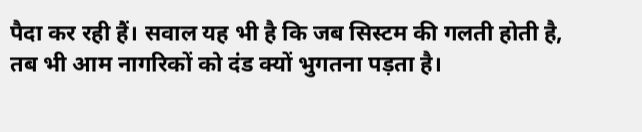पैदा कर रही हैं। सवाल यह भी है कि जब सिस्टम की गलती होती है, तब भी आम नागरिकों को दंड क्यों भुगतना पड़ता है।